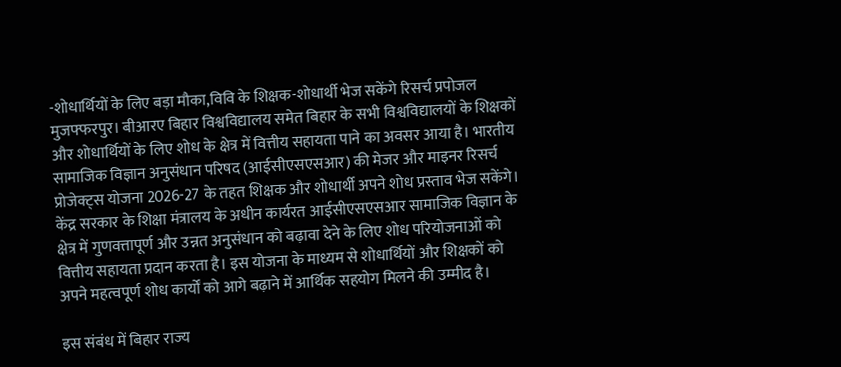-शोधार्थियों के लिए बड़ा मौका,विवि के शिक्षक-शोधार्थी भेज सकेंगे रिसर्च प्रपोजल
मुजफ्फरपुर। बीआरए बिहार विश्वविद्यालय समेत बिहार के सभी विश्वविद्यालयों के शिक्षकों और शोधार्थियों के लिए शोध के क्षेत्र में वित्तीय सहायता पाने का अवसर आया है। भारतीय सामाजिक विज्ञान अनुसंधान परिषद (आईसीएसएसआर) की मेजर और माइनर रिसर्च प्रोजेक्ट्स योजना 2026-27 के तहत शिक्षक और शोधार्थी अपने शोध प्रस्ताव भेज सकेंगे।
केंद्र सरकार के शिक्षा मंत्रालय के अधीन कार्यरत आईसीएसएसआर सामाजिक विज्ञान के क्षेत्र में गुणवत्तापूर्ण और उन्नत अनुसंधान को बढ़ावा देने के लिए शोध परियोजनाओं को वित्तीय सहायता प्रदान करता है। इस योजना के माध्यम से शोधार्थियों और शिक्षकों को अपने महत्वपूर्ण शोध कार्यों को आगे बढ़ाने में आर्थिक सहयोग मिलने की उम्मीद है।

इस संबंध में बिहार राज्य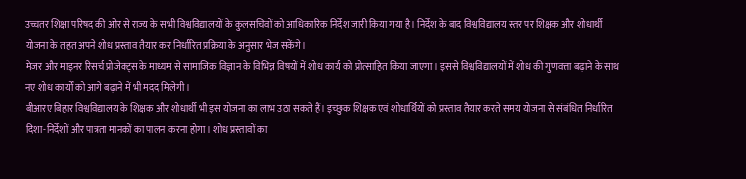उच्चतर शिक्षा परिषद की ओर से राज्य के सभी विश्वविद्यालयों के कुलसचिवों को आधिकारिक निर्देश जारी किया गया है। निर्देश के बाद विश्वविद्यालय स्तर पर शिक्षक और शोधार्थी योजना के तहत अपने शोध प्रस्ताव तैयार कर निर्धारित प्रक्रिया के अनुसार भेज सकेंगे।
मेजर और माइनर रिसर्च प्रोजेक्ट्स के माध्यम से सामाजिक विज्ञान के विभिन्न विषयों में शोध कार्य को प्रोत्साहित किया जाएगा। इससे विश्वविद्यालयों में शोध की गुणवत्ता बढ़ाने के साथ नए शोध कार्यों को आगे बढ़ाने में भी मदद मिलेगी।
बीआरए बिहार विश्वविद्यालय के शिक्षक और शोधार्थी भी इस योजना का लाभ उठा सकते हैं। इच्छुक शिक्षक एवं शोधार्थियों को प्रस्ताव तैयार करते समय योजना से संबंधित निर्धारित दिशा-निर्देशों और पात्रता मानकों का पालन करना होगा। शोध प्रस्तावों का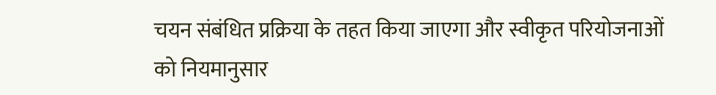चयन संबंधित प्रक्रिया के तहत किया जाएगा और स्वीकृत परियोजनाओं को नियमानुसार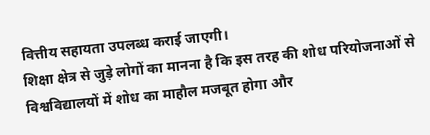वित्तीय सहायता उपलब्ध कराई जाएगी।
शिक्षा क्षेत्र से जुड़े लोगों का मानना है कि इस तरह की शोध परियोजनाओं से विश्वविद्यालयों में शोध का माहौल मजबूत होगा और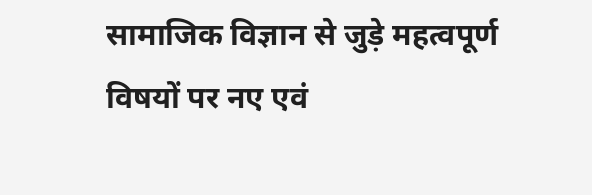सामाजिक विज्ञान से जुड़े महत्वपूर्ण विषयों पर नए एवं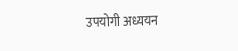उपयोगी अध्ययन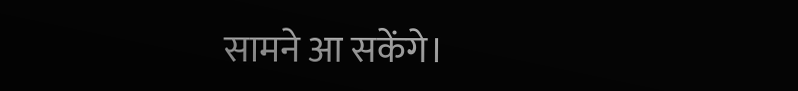सामने आ सकेंगे।